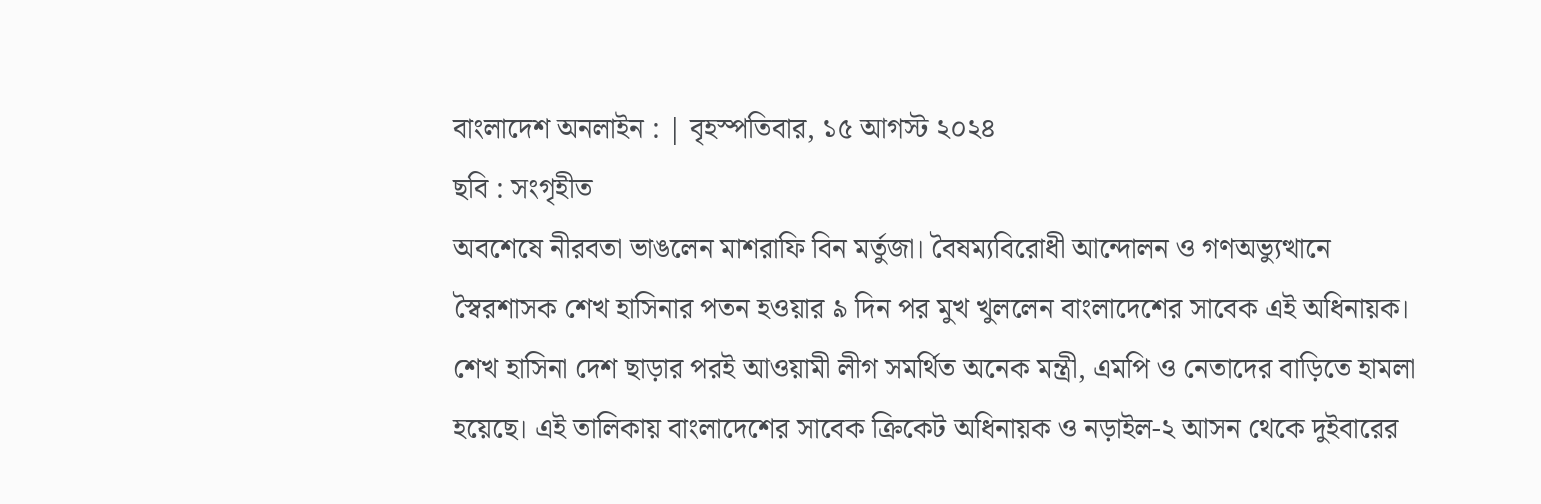বাংলাদেশ অনলাইন : | বৃহস্পতিবার, ১৫ আগস্ট ২০২৪
ছবি : সংগৃহীত
অবশেষে নীরবতা ভাঙলেন মাশরাফি বিন মর্তুজা। বৈষম্যবিরোধী আন্দোলন ও গণঅভ্যুত্থানে স্বৈরশাসক শেখ হাসিনার পতন হওয়ার ৯ দিন পর মুখ খুললেন বাংলাদেশের সাবেক এই অধিনায়ক। শেখ হাসিনা দেশ ছাড়ার পরই আওয়ামী লীগ সমর্থিত অনেক মন্ত্রী, এমপি ও নেতাদের বাড়িতে হামলা হয়েছে। এই তালিকায় বাংলাদেশের সাবেক ক্রিকেট অধিনায়ক ও নড়াইল-২ আসন থেকে দুইবারের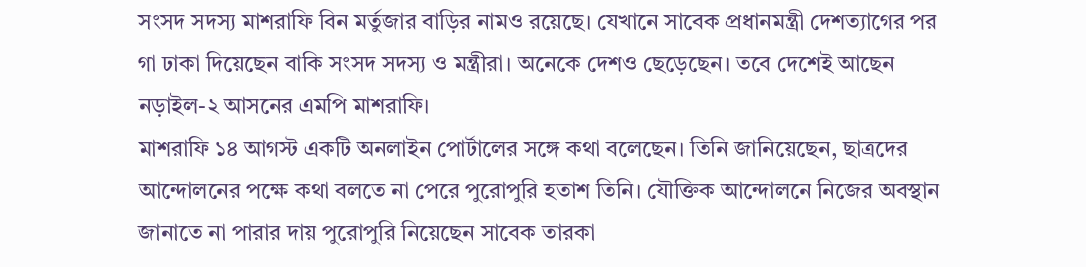সংসদ সদস্য মাশরাফি বিন মর্তুজার বাড়ির নামও রয়েছে। যেখানে সাবেক প্রধানমন্ত্রী দেশত্যাগের পর গা ঢাকা দিয়েছেন বাকি সংসদ সদস্য ও মন্ত্রীরা। অনেকে দেশও ছেড়েছেন। তবে দেশেই আছেন নড়াইল-২ আসনের এমপি মাশরাফি।
মাশরাফি ১৪ আগস্ট একটি অনলাইন পোর্টালের সঙ্গে কথা বলেছেন। তিনি জানিয়েছেন, ছাত্রদের আন্দোলনের পক্ষে কথা বলতে না পেরে পুরোপুরি হতাশ তিনি। যৌক্তিক আন্দোলনে নিজের অবস্থান জানাতে না পারার দায় পুরোপুরি নিয়েছেন সাবেক তারকা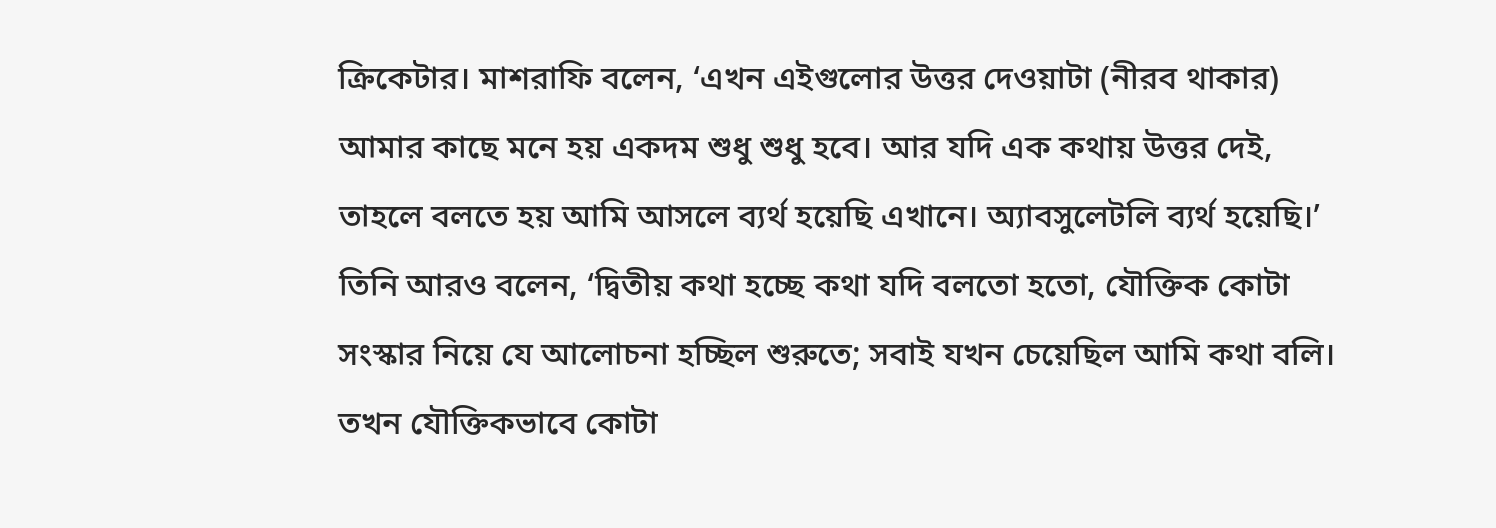ক্রিকেটার। মাশরাফি বলেন, ‘এখন এইগুলোর উত্তর দেওয়াটা (নীরব থাকার) আমার কাছে মনে হয় একদম শুধু শুধু হবে। আর যদি এক কথায় উত্তর দেই, তাহলে বলতে হয় আমি আসলে ব্যর্থ হয়েছি এখানে। অ্যাবসুলেটলি ব্যর্থ হয়েছি।’
তিনি আরও বলেন, ‘দ্বিতীয় কথা হচ্ছে কথা যদি বলতো হতো, যৌক্তিক কোটা সংস্কার নিয়ে যে আলোচনা হচ্ছিল শুরুতে; সবাই যখন চেয়েছিল আমি কথা বলি। তখন যৌক্তিকভাবে কোটা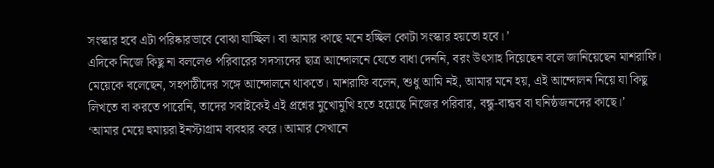সংস্কার হবে এটা পরিষ্কারভাবে বোঝা যাচ্ছিল। বা আমার কাছে মনে হচ্ছিল কোটা সংস্কার হয়তো হবে। ’
এদিকে নিজে কিছু না বললেও পরিবারের সদস্যদের ছাত্র আন্দোলনে যেতে বাধা দেননি, বরং উৎসাহ দিয়েছেন বলে জানিয়েছেন মাশরাফি। মেয়েকে বলেছেন, সহপাঠীদের সঙ্গে আন্দোলনে থাকতে। মাশরাফি বলেন, শুধু আমি নই, আমার মনে হয়, এই আন্দোলন নিয়ে যা কিছু লিখতে বা করতে পারেনি, তাদের সবাইকেই এই প্রশ্নের মুখোমুখি হতে হয়েছে নিজের পরিবার, বন্ধু-বান্ধব বা ঘনিষ্ঠজনদের কাছে।’
‘আমার মেয়ে হুমায়রা ইনস্টাগ্রাম ব্যবহার করে। আমার সেখানে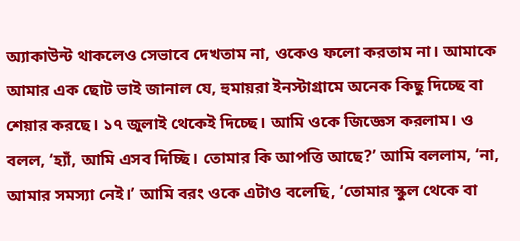অ্যাকাউন্ট থাকলেও সেভাবে দেখতাম না, ওকেও ফলো করতাম না। আমাকে আমার এক ছোট ভাই জানাল যে, হুমায়রা ইনস্টাগ্রামে অনেক কিছু দিচ্ছে বা শেয়ার করছে। ১৭ জুলাই থেকেই দিচ্ছে। আমি ওকে জিজ্ঞেস করলাম। ও বলল, ‘হ্যাঁ, আমি এসব দিচ্ছি। তোমার কি আপত্তি আছে?’ আমি বললাম, ‘না, আমার সমস্যা নেই।’ আমি বরং ওকে এটাও বলেছি, ‘তোমার স্কুল থেকে বা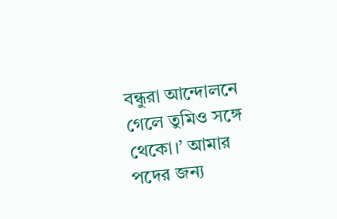বন্ধুরা আন্দোলনে গেলে তুমিও সঙ্গে থেকো।’ আমার পদের জন্য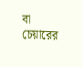বা চেয়ারের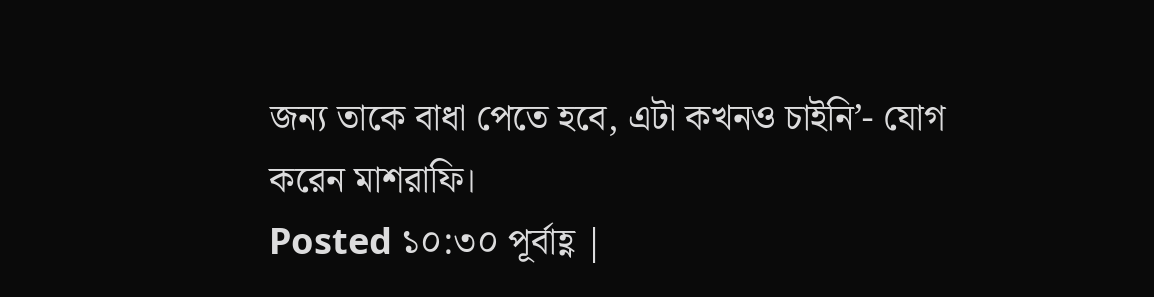জন্য তাকে বাধা পেতে হবে, এটা কখনও চাইনি’- যোগ করেন মাশরাফি।
Posted ১০:৩০ পূর্বাহ্ণ |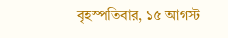বৃহস্পতিবার, ১৫ আগস্ট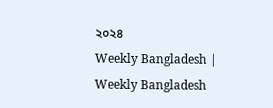২০২৪
Weekly Bangladesh | Weekly Bangladesh